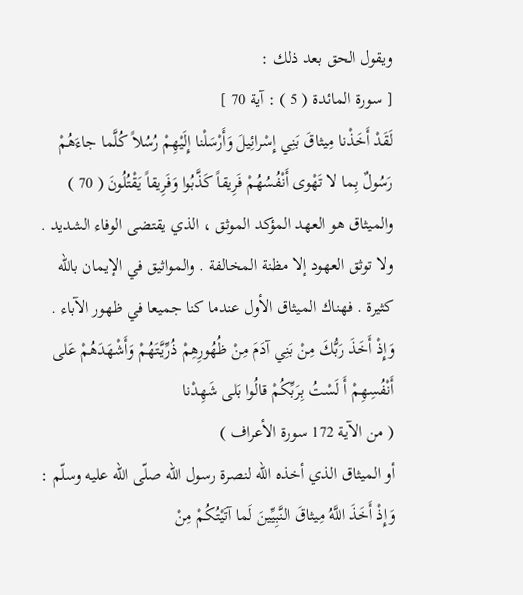ويقول الحق بعد ذلك :
[ سورة المائدة ( 5 ) : آية 70 ]
لَقَدْ أَخَذْنا مِيثاقَ بَنِي إِسْرائِيلَ وَأَرْسَلْنا إِلَيْهِمْ رُسُلاً كُلَّما جاءَهُمْ رَسُولٌ بِما لا تَهْوى أَنْفُسُهُمْ فَرِيقاً كَذَّبُوا وَفَرِيقاً يَقْتُلُونَ ( 70 )
والميثاق هو العهد المؤكد الموثق ، الذي يقتضى الوفاء الشديد . ولا توثق العهود إلا مظنة المخالفة . والمواثيق في الإيمان باللّه كثيرة . فهناك الميثاق الأول عندما كنا جميعا في ظهور الآباء .
وَإِذْ أَخَذَ رَبُّكَ مِنْ بَنِي آدَمَ مِنْ ظُهُورِهِمْ ذُرِّيَّتَهُمْ وَأَشْهَدَهُمْ عَلى أَنْفُسِهِمْ أَ لَسْتُ بِرَبِّكُمْ قالُوا بَلى شَهِدْنا
( من الآية 172 سورة الأعراف )
أو الميثاق الذي أخذه اللّه لنصرة رسول اللّه صلّى اللّه عليه وسلّم :
وَإِذْ أَخَذَ اللَّهُ مِيثاقَ النَّبِيِّينَ لَما آتَيْتُكُمْ مِنْ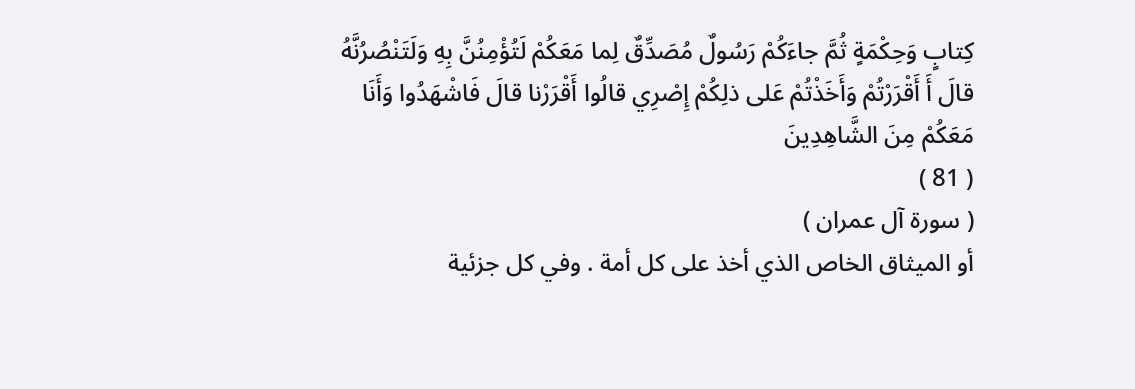كِتابٍ وَحِكْمَةٍ ثُمَّ جاءَكُمْ رَسُولٌ مُصَدِّقٌ لِما مَعَكُمْ لَتُؤْمِنُنَّ بِهِ وَلَتَنْصُرُنَّهُ قالَ أَ أَقْرَرْتُمْ وَأَخَذْتُمْ عَلى ذلِكُمْ إِصْرِي قالُوا أَقْرَرْنا قالَ فَاشْهَدُوا وَأَنَا مَعَكُمْ مِنَ الشَّاهِدِينَ
( 81 )
( سورة آل عمران )
أو الميثاق الخاص الذي أخذ على كل أمة . وفي كل جزئية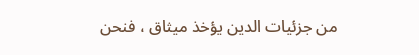من جزئيات الدين يؤخذ ميثاق ، فنحن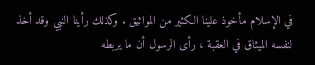في الإسلام مأخوذ علينا الكثير من المواثيق . وكذلك رأينا النبي وقد أخذ لنفسه الميثاق في العقبة ، رأى الرسول أن ما يربطه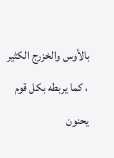بالأوس والخزرج الكثير ، كما يربطه بكل قوم يحنون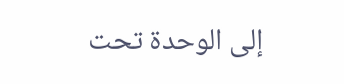إلى الوحدة تحت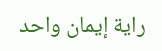راية إيمان واحد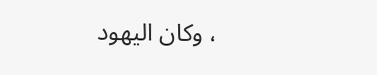، وكان اليهود